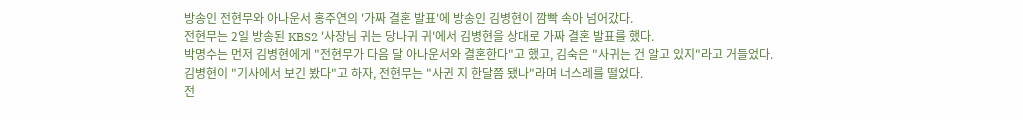방송인 전현무와 아나운서 홍주연의 '가짜 결혼 발표'에 방송인 김병현이 깜빡 속아 넘어갔다.
전현무는 2일 방송된 KBS2 '사장님 귀는 당나귀 귀'에서 김병현을 상대로 가짜 결혼 발표를 했다.
박명수는 먼저 김병현에게 "전현무가 다음 달 아나운서와 결혼한다"고 했고, 김숙은 "사귀는 건 알고 있지"라고 거들었다.
김병현이 "기사에서 보긴 봤다"고 하자, 전현무는 "사귄 지 한달쯤 됐나"라며 너스레를 떨었다.
전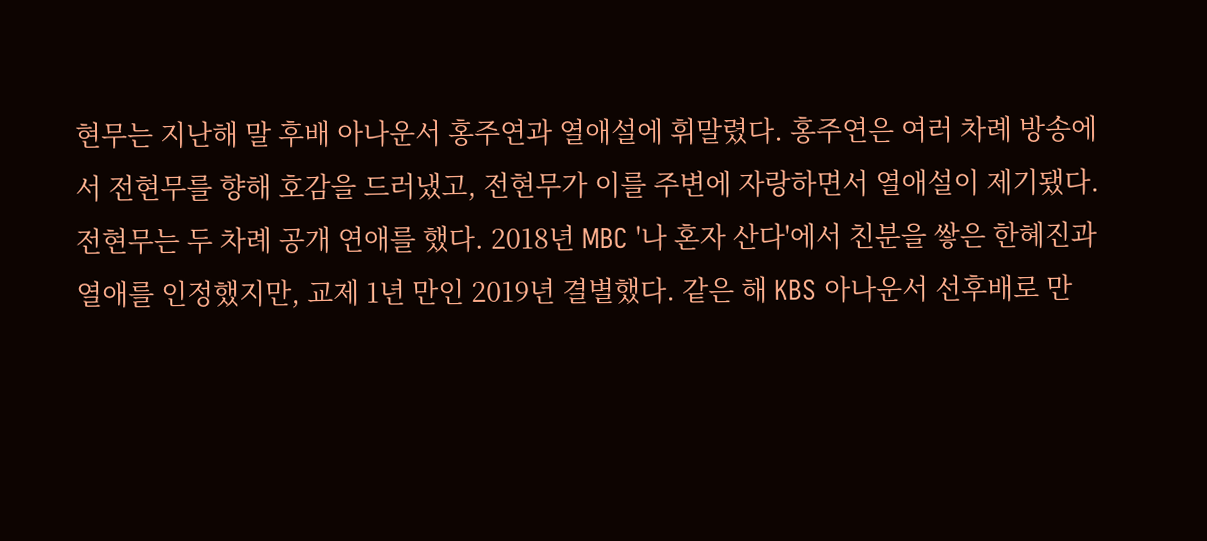현무는 지난해 말 후배 아나운서 홍주연과 열애설에 휘말렸다. 홍주연은 여러 차례 방송에서 전현무를 향해 호감을 드러냈고, 전현무가 이를 주변에 자랑하면서 열애설이 제기됐다.
전현무는 두 차례 공개 연애를 했다. 2018년 MBC '나 혼자 산다'에서 친분을 쌓은 한혜진과 열애를 인정했지만, 교제 1년 만인 2019년 결별했다. 같은 해 KBS 아나운서 선후배로 만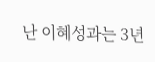난 이혜성과는 3년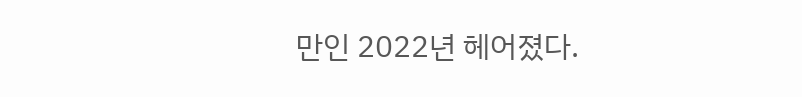만인 2022년 헤어졌다.